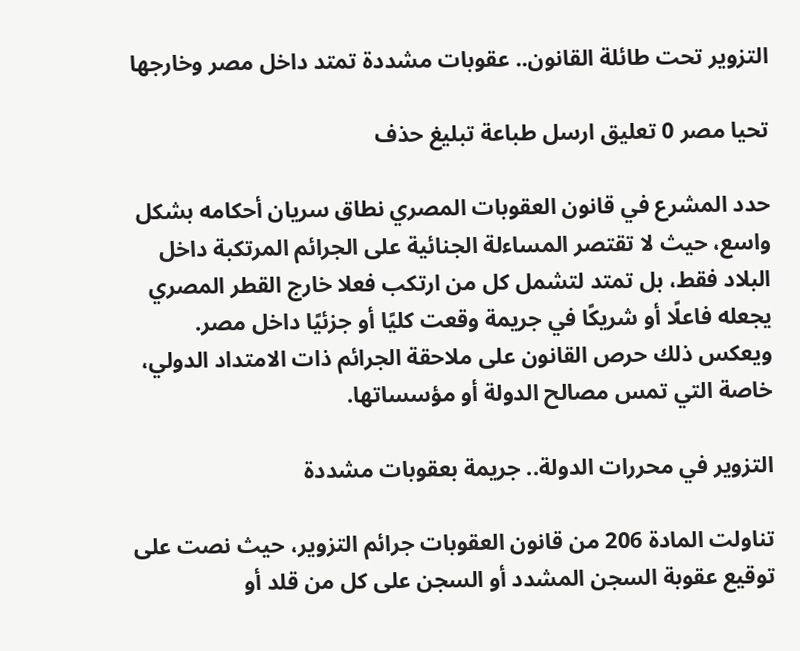التزوير تحت طائلة القانون.. عقوبات مشددة تمتد داخل مصر وخارجها

تحيا مصر 0 تعليق ارسل طباعة تبليغ حذف

حدد المشرع في قانون العقوبات المصري نطاق سريان أحكامه بشكل واسع، حيث لا تقتصر المساءلة الجنائية على الجرائم المرتكبة داخل البلاد فقط، بل تمتد لتشمل كل من ارتكب فعلا خارج القطر المصري يجعله فاعلًا أو شريكًا في جريمة وقعت كليًا أو جزئيًا داخل مصر.
ويعكس ذلك حرص القانون على ملاحقة الجرائم ذات الامتداد الدولي، خاصة التي تمس مصالح الدولة أو مؤسساتها.

التزوير في محررات الدولة.. جريمة بعقوبات مشددة

تناولت المادة 206 من قانون العقوبات جرائم التزوير، حيث نصت على توقيع عقوبة السجن المشدد أو السجن على كل من قلد أو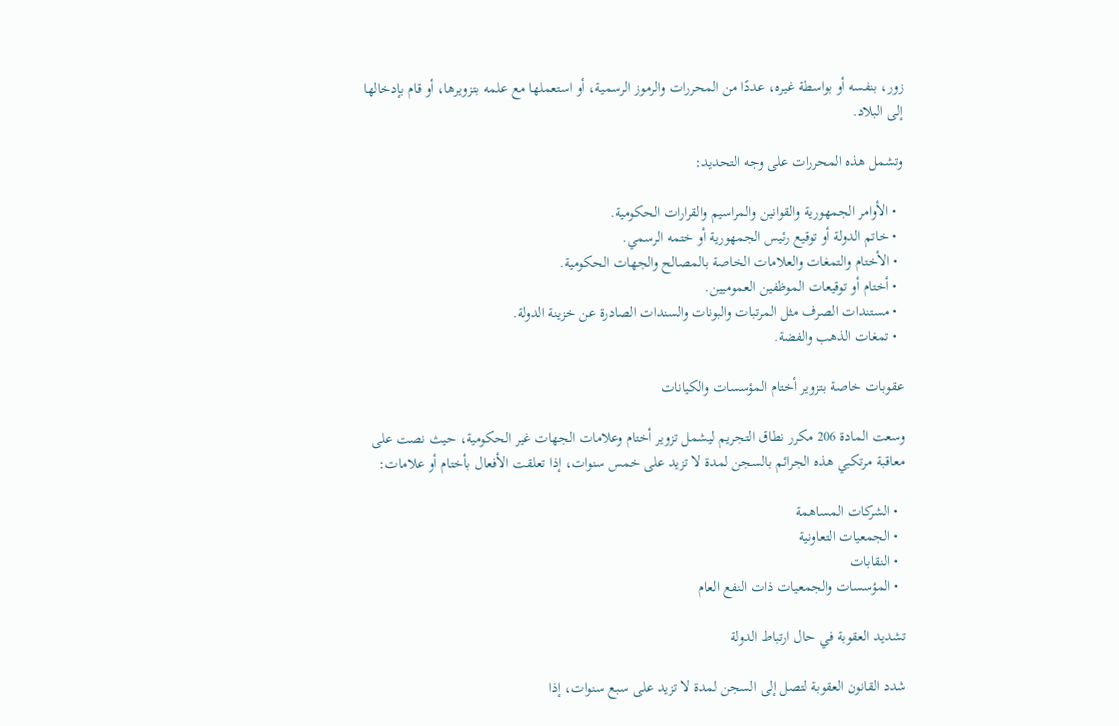زور، بنفسه أو بواسطة غيره، عددًا من المحررات والرموز الرسمية، أو استعملها مع علمه بتزويرها، أو قام بإدخالها إلى البلاد.

وتشمل هذه المحررات على وجه التحديد:

  • الأوامر الجمهورية والقوانين والمراسيم والقرارات الحكومية.
  • خاتم الدولة أو توقيع رئيس الجمهورية أو ختمه الرسمي.
  • الأختام والتمغات والعلامات الخاصة بالمصالح والجهات الحكومية.
  • أختام أو توقيعات الموظفين العموميين.
  • مستندات الصرف مثل المرتبات والبونات والسندات الصادرة عن خزينة الدولة.
  • تمغات الذهب والفضة.

عقوبات خاصة بتزوير أختام المؤسسات والكيانات

وسعت المادة 206 مكرر نطاق التجريم ليشمل تزوير أختام وعلامات الجهات غير الحكومية، حيث نصت على معاقبة مرتكبي هذه الجرائم بالسجن لمدة لا تزيد على خمس سنوات، إذا تعلقت الأفعال بأختام أو علامات:

  • الشركات المساهمة
  • الجمعيات التعاونية
  • النقابات
  • المؤسسات والجمعيات ذات النفع العام

تشديد العقوبة في حال ارتباط الدولة

شدد القانون العقوبة لتصل إلى السجن لمدة لا تزيد على سبع سنوات، إذا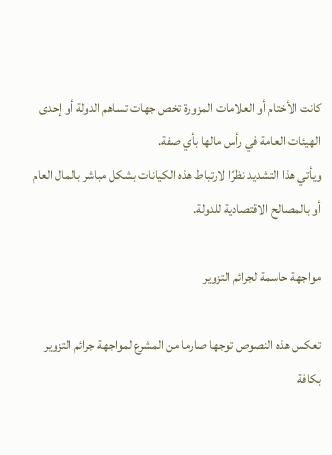كانت الأختام أو العلامات المزورة تخص جهات تساهم الدولة أو إحدى الهيئات العامة في رأس مالها بأي صفة.
ويأتي هذا التشديد نظرًا لارتباط هذه الكيانات بشكل مباشر بالمال العام أو بالمصالح الاقتصادية للدولة.

مواجهة حاسمة لجرائم التزوير

تعكس هذه النصوص توجها صارما من المشرع لمواجهة جرائم التزوير بكافة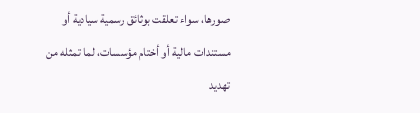صورها، سواء تعلقت بوثائق رسمية سيادية أو مستندات مالية أو أختام مؤسسات، لما تمثله من تهديد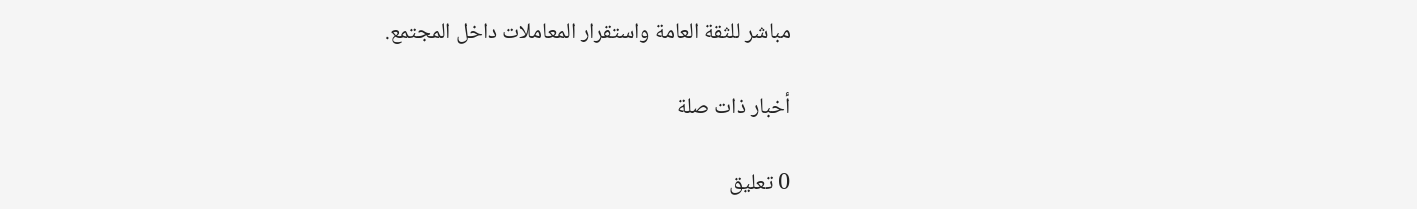مباشر للثقة العامة واستقرار المعاملات داخل المجتمع.

أخبار ذات صلة

0 تعليق